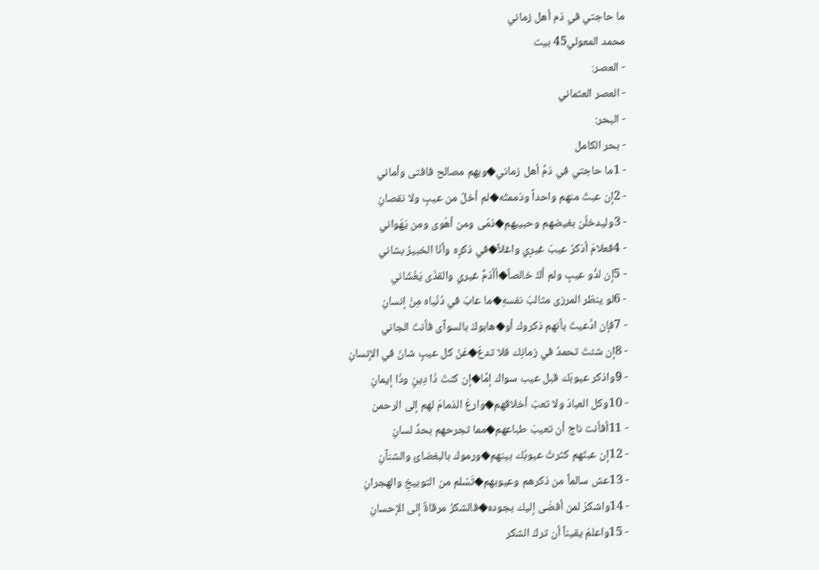ما حاجتي في ذم أهل زماني
محمد المعولي45 بيت
- العصر:
- العصر العثماني
- البحر:
- بحر الكامل
- 1ما حاجتي في ذمِّ أهل زماني◆وبهم مصالح فافتى وأماني
- 2إن عبتُ منهم واحداً وذممتُه◆لم أخلُ من عيبٍ ولا نقصانِ
- 3وليدخلُن بغيضهم وحبيبهم◆ذمّى ومن أهْوى ومن يَهْواني
- 4فعلامَ أذكرُ عيبَ غيرِي واغلاً◆في ذكرِه وأنَا الخبيرُ بشاني
- 5إن لذُو عيبٍ ولم أكُ خالصاً◆أأذمُّ غيري والقذَى يَغْشَاني
- 6لو ينظر المرزى مثالبَ نفسهِ◆ما عابَ في دُنْياه مِنْ إنسانِ
- 7فإن ادَّعيتَ بأنهم ذكروك أو◆هابوكَ بالسوآى فأنتَ الجاني
- 8إن شئتَ تحمدُ في زمانِك فلا تدعْ◆عَنْ كل عيبٍ شانَ في الإنسانِ
- 9واذكر عيوبَك قبل عيب سواك إمَّا◆إن كنتَ ذَا دِينٍ وذَا إيمانِ
- 10وكل العبادَ ولا تعبْ أخلاقهم◆وارعَ الذمامَ لهم إلى الرحمن
- 11أفأنت ناج أن تعيبَ طباعهم◆مما تجرحهم بحدِّ لسانِ
- 12إن عبتَهم كثرتْ عيوبُك بينهم◆ورموك بالبغضائ والشنآنِ
- 13عش سالماً من ذكرهم وعيوبهم◆تَسْلم من التوبيخِ والهجرانِ
- 14واشكرْ لمن أفضَى إليك بجوده◆فالشكرُ مرقاةٌ إلى الإحسانِ
- 15واعلمْ يقيناً أن تركَ الشكر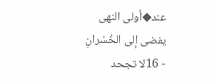عند◆أولى النهى يفضى إلى الخُسْرانِ
- 16لا تجحد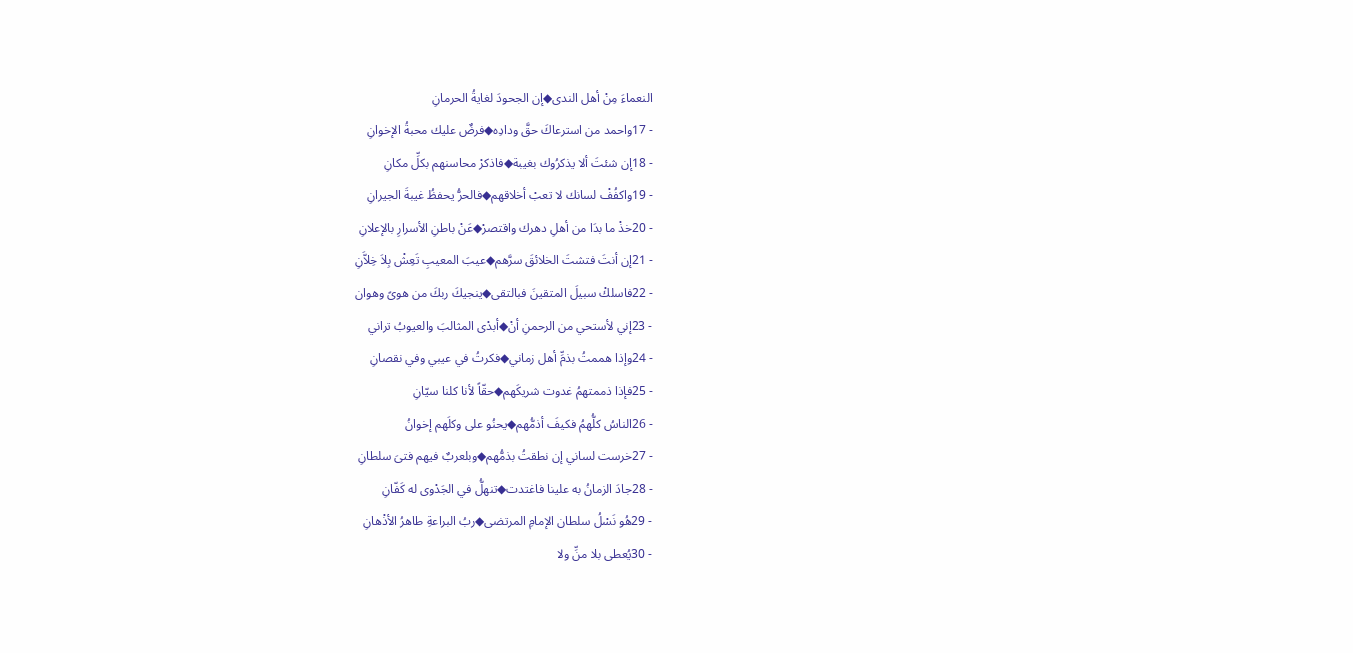النعماءَ مِنْ أهل الندى◆إن الجحودَ لغايةُ الحرمانِ
- 17واحمد من استرعاكَ حقَّ ودادِه◆فرضٌ عليك محبةُ الإخوانِ
- 18إن شئتَ ألا يذكرُوك بغيبة◆فاذكرْ محاسنهم بكلِّ مكانِ
- 19واكفُفْ لسانك لا تعبْ أخلاقهم◆فالحرُّ يحفظُ غيبةَ الجيرانِ
- 20خذْ ما بدَا من أهلِ دهرك واقتصرْ◆عَنْ باطنِ الأسرارِ بالإعلانِ
- 21إن أنتَ فتشتَ الخلائقَ سرَّهم◆عيبَ المعيبِ تَعِشْ بِلاَ خِلاَّنِ
- 22فاسلكْ سبيلَ المتقينَ فبالتقى◆ينجيكَ ربكَ من هوىً وهوان
- 23إني لأستحي من الرحمنِ أنْ◆أبدْى المثالبَ والعيوبُ تراني
- 24وإذا هممتُ بذمِّ أهل زماني◆فكرتُ في عيبي وفي نقصانِ
- 25فإذا ذممتهمُ غدوت شريكَهم◆حقّاً لأنا كلنا سيّانِ
- 26الناسُ كلُّهمُ فكيفَ أذمُّهم◆يحنُو على وكلَهم إخوانُ
- 27خرست لساني إن نطقتُ بذمُّهم◆وبلعربٌ فيهم فتىَ سلطانِ
- 28جادَ الزمانُ به علينا فاغتدت◆تنهلُّ في الجَدْوى له كَفّانِ
- 29هُو نَسْلُ سلطان الإمامِ المرتضى◆ربُ البراعةِ طاهرُ الأذْهانِ
- 30يُعطى بلا منِّ ولا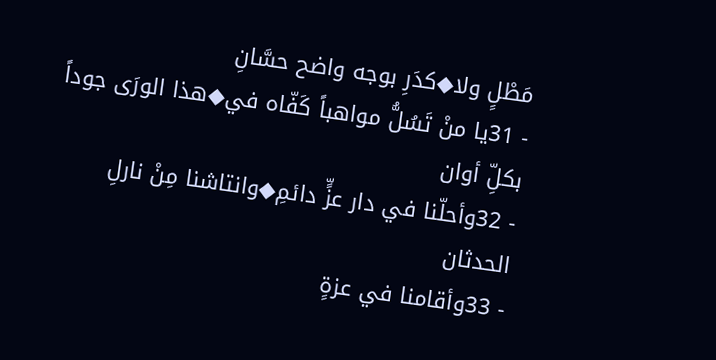مَطْلٍ ولا◆كدَرِ بوجه واضح حسَّانِ
- 31يا منْ تَسُلُّ مواهباً كَفّاه في◆هذا الورَى جوداً بكلِّ أوان
- 32وأحلّنا في دار عزٍّ دائمِ◆وانتاشنا مِنْ نارلِ الحدثان
- 33وأقامنا في عزةٍ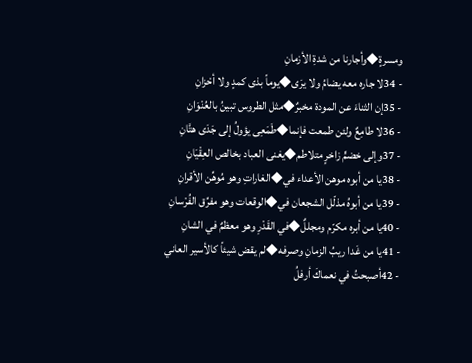ومسرةٍ◆وأجارنا من شدةِ الأزمانِ
- 34لا جاره معه يضامُ ولا يرَى◆يوماً بذى كمدٍ ولا أحْزانِ
- 35إن الثناءَ عن المودة مخبرٌ◆مثل الطروس تبينُ بالعُنْوَانِ
- 36لا طامِعٌ ولئن طمعت فإنما◆طَمَعِى يؤولُ إلى جَدَى هتَّانِ
- 37وإلى خضمٍّ زاخرٍ متلاطم◆يغنى العباد بخالص العِقْيَانِ
- 38يا من أبوه موهن الأعداء في◆الغاراتِ وهو مُوهِّن الأقرانِ
- 39يا من أبوهُ مذلّل الشجعان في◆الوقعات وهو مفرِّق الفُرْسانِ
- 40يا من أبره مكرّم ومجللٌ◆في القَدْرِ وهو معظمٌ في الشانِ
- 41يا من غَدا ريبُ الزمانِ وصرفه◆لم يقض شيئاً كالأسير العاني
- 42أصبحتُ في نعماكَ أرفلُ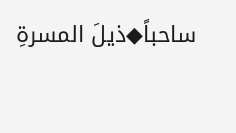ساحباً◆ذيلَ المسرةِ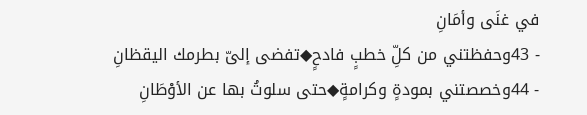في غنَى وأمَانِ
- 43وحفظتني من كلِّ خطبٍ فادحٍ◆تفضى إلىّ بطرمك اليقظانِ
- 44وخصصتني بمودةٍ وكرامةٍ◆حتى سلوتُ بها عن الأوْطَانِ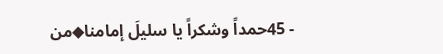- 45حمداً وشكراً يا سليلَ إمامنا◆من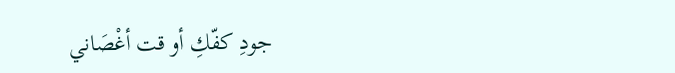جودِ كفّكِ أو قت أغْصَاني